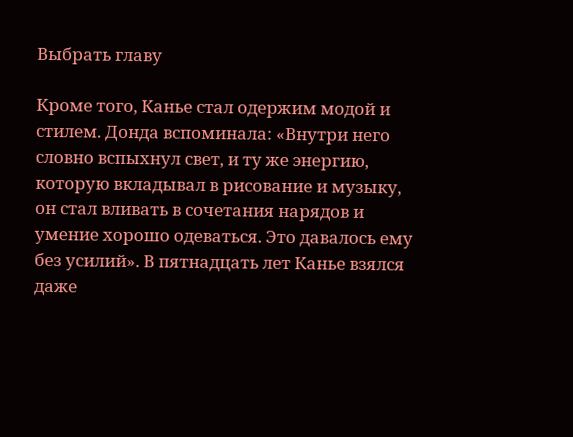Выбрать главу

Кроме того, Канье стал одержим модой и стилем. Донда вспоминала: «Внутри него словно вспыхнул свет, и ту же энергию, которую вкладывал в рисование и музыку, он стал вливать в сочетания нарядов и умение хорошо одеваться. Это давалось ему без усилий». В пятнадцать лет Канье взялся даже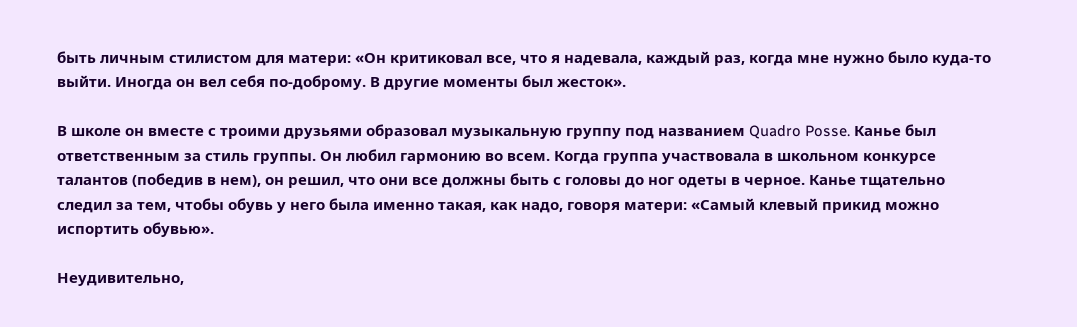быть личным стилистом для матери: «Он критиковал все, что я надевала, каждый раз, когда мне нужно было куда-то выйти. Иногда он вел себя по-доброму. В другие моменты был жесток».

В школе он вместе с троими друзьями образовал музыкальную группу под названием Quadro Posse. Канье был ответственным за стиль группы. Он любил гармонию во всем. Когда группа участвовала в школьном конкурсе талантов (победив в нем), он решил, что они все должны быть с головы до ног одеты в черное. Канье тщательно следил за тем, чтобы обувь у него была именно такая, как надо, говоря матери: «Самый клевый прикид можно испортить обувью».

Неудивительно,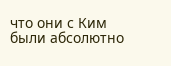что они с Ким были абсолютно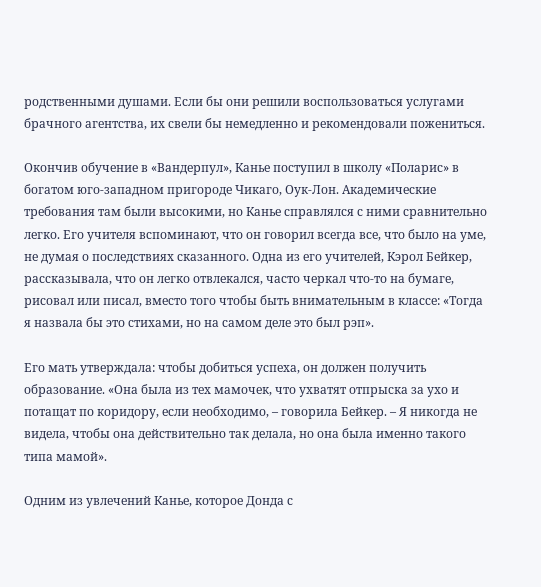родственными душами. Если бы они решили воспользоваться услугами брачного агентства, их свели бы немедленно и рекомендовали пожениться.

Окончив обучение в «Вандерпул», Канье поступил в школу «Поларис» в богатом юго-западном пригороде Чикаго, Оук-Лон. Академические требования там были высокими, но Канье справлялся с ними сравнительно легко. Его учителя вспоминают, что он говорил всегда все, что было на уме, не думая о последствиях сказанного. Одна из его учителей, Кэрол Бейкер, рассказывала, что он легко отвлекался, часто черкал что-то на бумаге, рисовал или писал, вместо того чтобы быть внимательным в классе: «Тогда я назвала бы это стихами, но на самом деле это был рэп».

Его мать утверждала: чтобы добиться успеха, он должен получить образование. «Она была из тех мамочек, что ухватят отпрыска за ухо и потащат по коридору, если необходимо, – говорила Бейкер. – Я никогда не видела, чтобы она действительно так делала, но она была именно такого типа мамой».

Одним из увлечений Канье, которое Донда с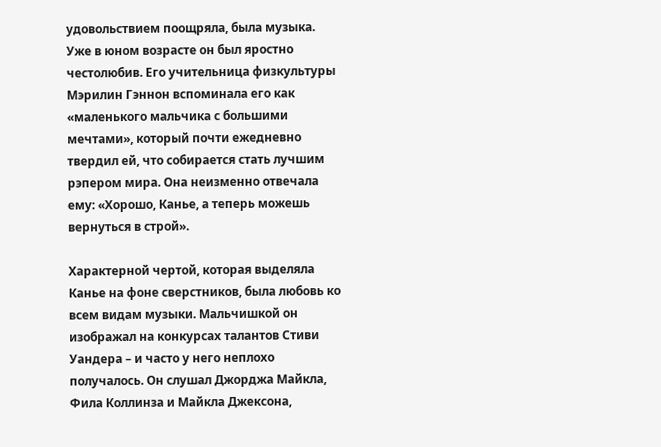удовольствием поощряла, была музыка. Уже в юном возрасте он был яростно честолюбив. Его учительница физкультуры Мэрилин Гэннон вспоминала его как «маленького мальчика с большими мечтами», который почти ежедневно твердил ей, что собирается стать лучшим рэпером мира. Она неизменно отвечала ему: «Хорошо, Канье, а теперь можешь вернуться в строй».

Характерной чертой, которая выделяла Канье на фоне сверстников, была любовь ко всем видам музыки. Мальчишкой он изображал на конкурсах талантов Стиви Уандера – и часто у него неплохо получалось. Он слушал Джорджа Майкла, Фила Коллинза и Майкла Джексона,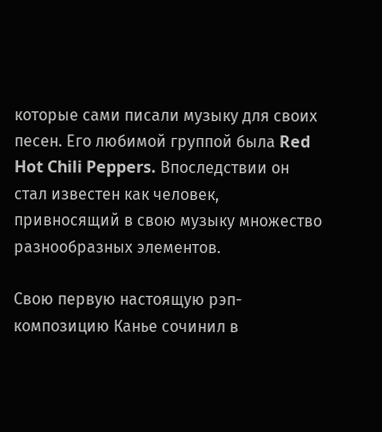которые сами писали музыку для своих песен. Его любимой группой была Red Hot Chili Peppers. Впоследствии он стал известен как человек, привносящий в свою музыку множество разнообразных элементов.

Свою первую настоящую рэп-композицию Канье сочинил в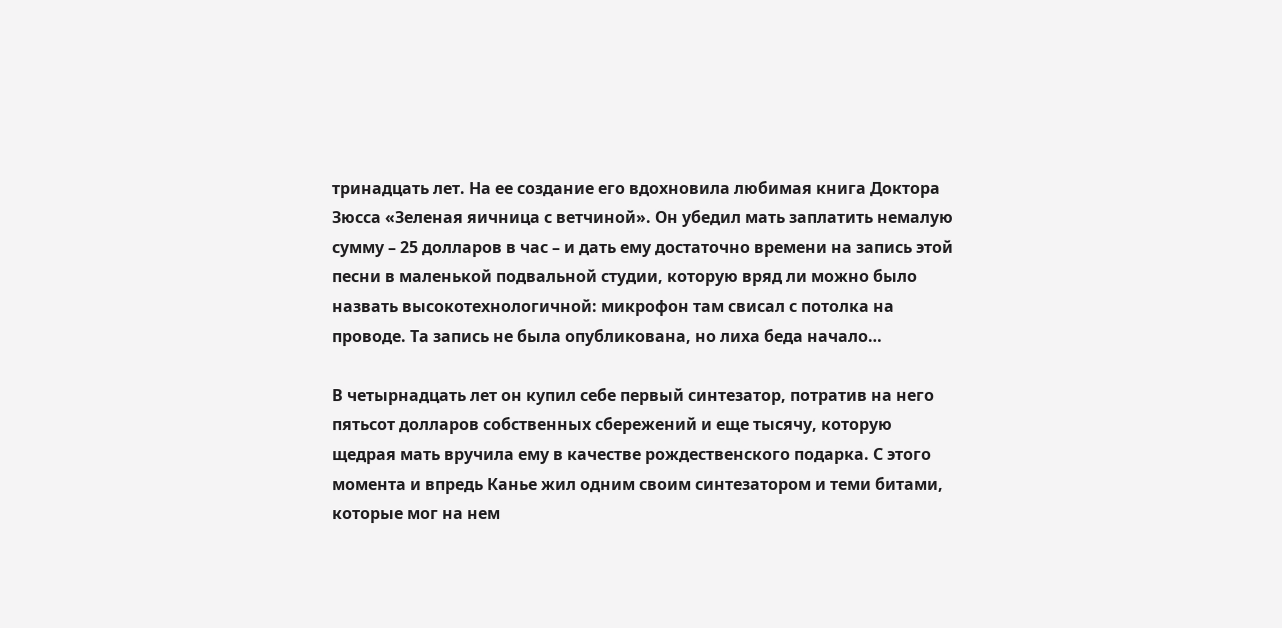тринадцать лет. На ее создание его вдохновила любимая книга Доктора Зюсса «Зеленая яичница с ветчиной». Он убедил мать заплатить немалую сумму – 25 долларов в час – и дать ему достаточно времени на запись этой песни в маленькой подвальной студии, которую вряд ли можно было назвать высокотехнологичной: микрофон там свисал с потолка на проводе. Та запись не была опубликована, но лиха беда начало…

В четырнадцать лет он купил себе первый синтезатор, потратив на него пятьсот долларов собственных сбережений и еще тысячу, которую щедрая мать вручила ему в качестве рождественского подарка. С этого момента и впредь Канье жил одним своим синтезатором и теми битами, которые мог на нем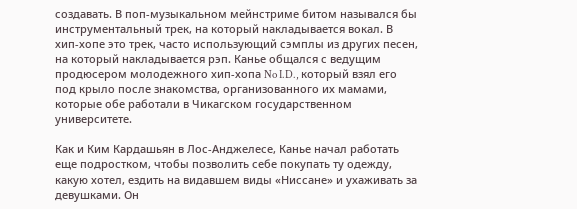создавать. В поп-музыкальном мейнстриме битом назывался бы инструментальный трек, на который накладывается вокал. В хип-хопе это трек, часто использующий сэмплы из других песен, на который накладывается рэп. Канье общался с ведущим продюсером молодежного хип-хопа No I.D., который взял его под крыло после знакомства, организованного их мамами, которые обе работали в Чикагском государственном университете.

Как и Ким Кардашьян в Лос-Анджелесе, Канье начал работать еще подростком, чтобы позволить себе покупать ту одежду, какую хотел, ездить на видавшем виды «Ниссане» и ухаживать за девушками. Он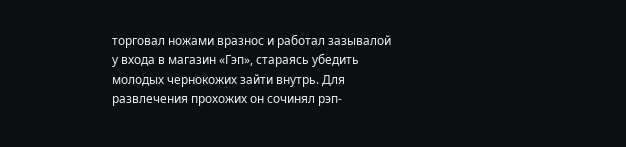торговал ножами вразнос и работал зазывалой у входа в магазин «Гэп», стараясь убедить молодых чернокожих зайти внутрь. Для развлечения прохожих он сочинял рэп-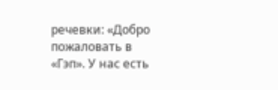речевки: «Добро пожаловать в «Гэп». У нас есть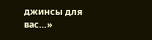джинсы для вас…»